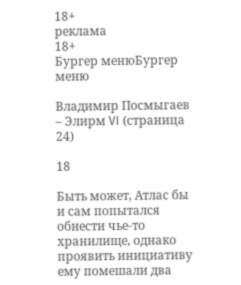18+
реклама
18+
Бургер менюБургер меню

Владимир Посмыгаев – Элирм VI (страница 24)

18

Быть может, Атлас бы и сам попытался обнести чье-то хранилище, однако проявить инициативу ему помешали два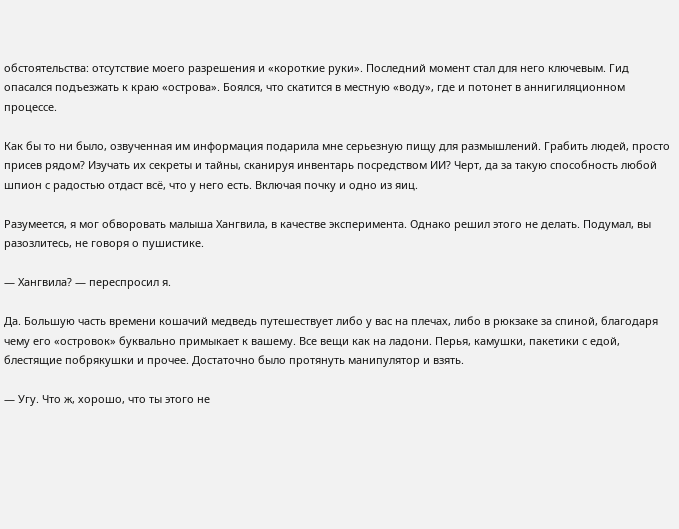обстоятельства: отсутствие моего разрешения и «короткие руки». Последний момент стал для него ключевым. Гид опасался подъезжать к краю «острова». Боялся, что скатится в местную «воду», где и потонет в аннигиляционном процессе.

Как бы то ни было, озвученная им информация подарила мне серьезную пищу для размышлений. Грабить людей, просто присев рядом? Изучать их секреты и тайны, сканируя инвентарь посредством ИИ? Черт, да за такую способность любой шпион с радостью отдаст всё, что у него есть. Включая почку и одно из яиц.

Разумеется, я мог обворовать малыша Хангвила, в качестве эксперимента. Однако решил этого не делать. Подумал, вы разозлитесь, не говоря о пушистике.

— Хангвила? — переспросил я.

Да. Большую часть времени кошачий медведь путешествует либо у вас на плечах, либо в рюкзаке за спиной, благодаря чему его «островок» буквально примыкает к вашему. Все вещи как на ладони. Перья, камушки, пакетики с едой, блестящие побрякушки и прочее. Достаточно было протянуть манипулятор и взять.

— Угу. Что ж, хорошо, что ты этого не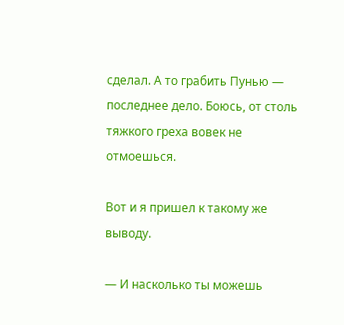сделал. А то грабить Пунью — последнее дело. Боюсь, от столь тяжкого греха вовек не отмоешься.

Вот и я пришел к такому же выводу.

— И насколько ты можешь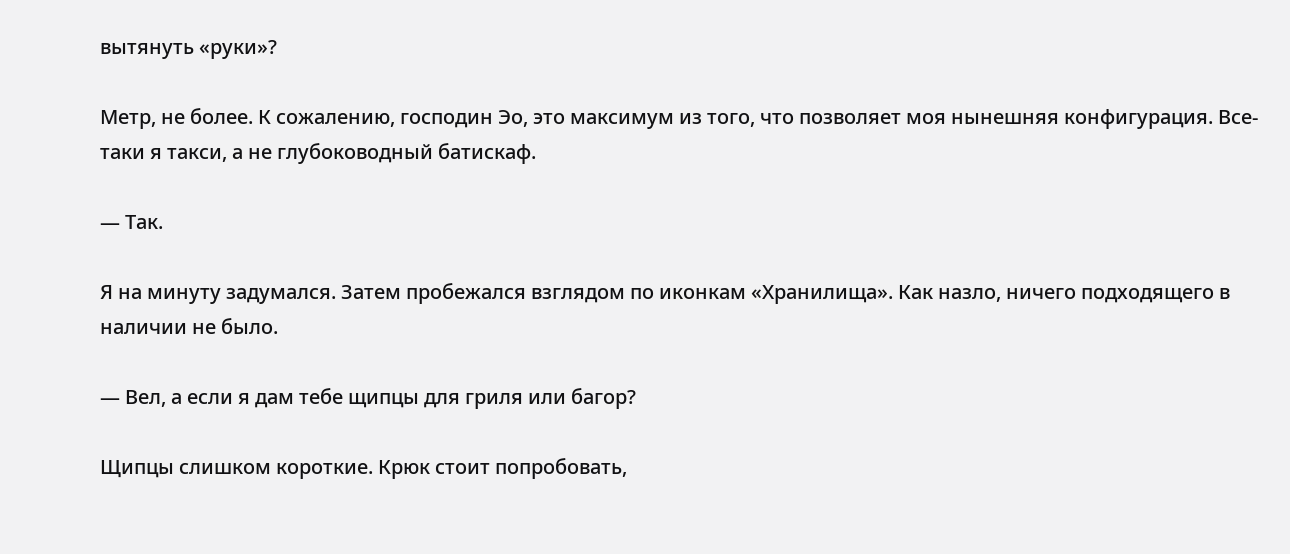вытянуть «руки»?

Метр, не более. К сожалению, господин Эо, это максимум из того, что позволяет моя нынешняя конфигурация. Все-таки я такси, а не глубоководный батискаф.

— Так.

Я на минуту задумался. Затем пробежался взглядом по иконкам «Хранилища». Как назло, ничего подходящего в наличии не было.

— Вел, а если я дам тебе щипцы для гриля или багор?

Щипцы слишком короткие. Крюк стоит попробовать,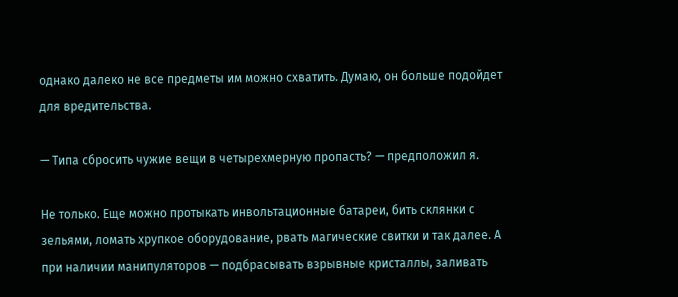однако далеко не все предметы им можно схватить. Думаю, он больше подойдет для вредительства.

— Типа сбросить чужие вещи в четырехмерную пропасть? — предположил я.

Не только. Еще можно протыкать инвольтационные батареи, бить склянки с зельями, ломать хрупкое оборудование, рвать магические свитки и так далее. А при наличии манипуляторов — подбрасывать взрывные кристаллы, заливать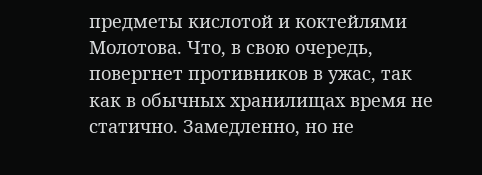предметы кислотой и коктейлями Молотова. Что, в свою очередь, повергнет противников в ужас, так как в обычных хранилищах время не статично. Замедленно, но не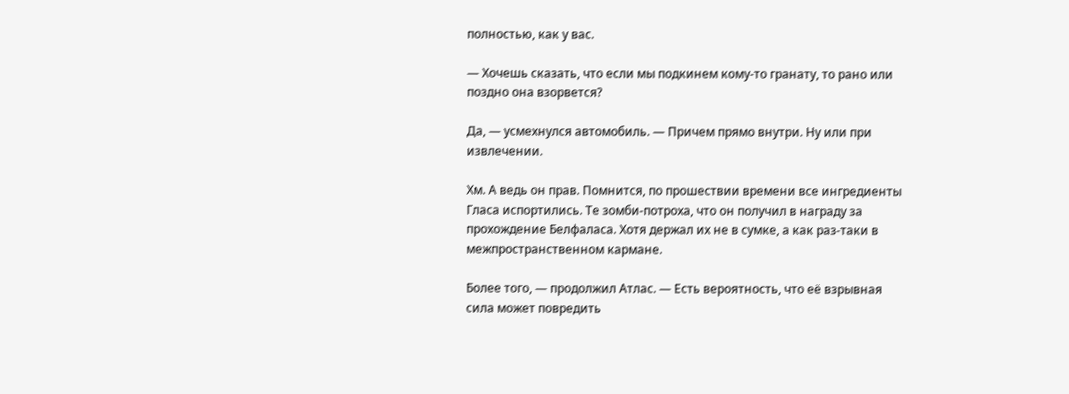полностью, как у вас.

— Хочешь сказать, что если мы подкинем кому-то гранату, то рано или поздно она взорвется?

Да, — усмехнулся автомобиль. — Причем прямо внутри. Ну или при извлечении.

Хм. А ведь он прав. Помнится, по прошествии времени все ингредиенты Гласа испортились. Те зомби-потроха, что он получил в награду за прохождение Белфаласа. Хотя держал их не в сумке, а как раз-таки в межпространственном кармане.

Более того, — продолжил Атлас. — Есть вероятность, что её взрывная сила может повредить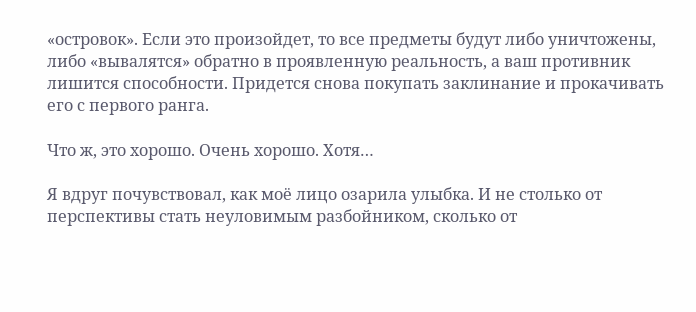«островок». Если это произойдет, то все предметы будут либо уничтожены, либо «вывалятся» обратно в проявленную реальность, а ваш противник лишится способности. Придется снова покупать заклинание и прокачивать его с первого ранга.

Что ж, это хорошо. Очень хорошо. Хотя…

Я вдруг почувствовал, как моё лицо озарила улыбка. И не столько от перспективы стать неуловимым разбойником, сколько от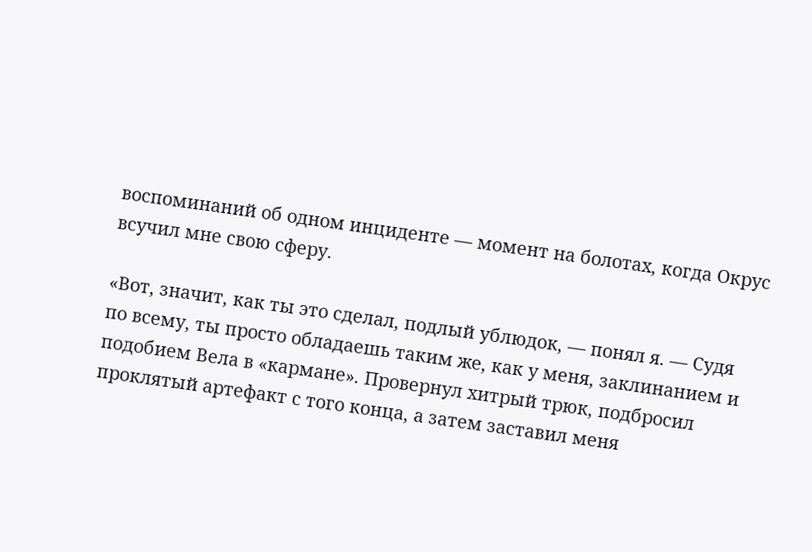воспоминаний об одном инциденте — момент на болотах, когда Окрус всучил мне свою сферу.

«Вот, значит, как ты это сделал, подлый ублюдок, — понял я. — Судя по всему, ты просто обладаешь таким же, как у меня, заклинанием и подобием Вела в «кармане». Провернул хитрый трюк, подбросил проклятый артефакт с того конца, а затем заставил меня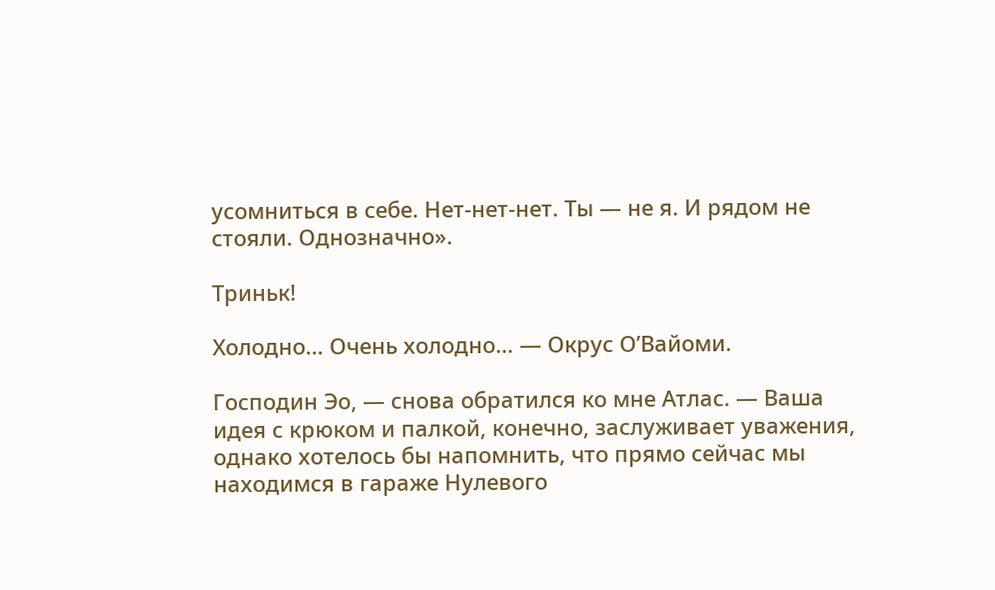усомниться в себе. Нет-нет-нет. Ты — не я. И рядом не стояли. Однозначно».

Триньк!

Холодно… Очень холодно… — Окрус О’Вайоми.

Господин Эо, — снова обратился ко мне Атлас. — Ваша идея с крюком и палкой, конечно, заслуживает уважения, однако хотелось бы напомнить, что прямо сейчас мы находимся в гараже Нулевого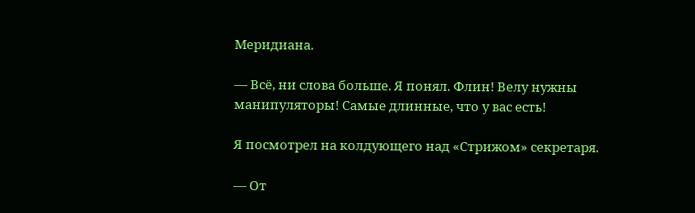Меридиана.

— Всё, ни слова больше. Я понял. Флин! Велу нужны манипуляторы! Самые длинные, что у вас есть!

Я посмотрел на колдующего над «Стрижом» секретаря.

— От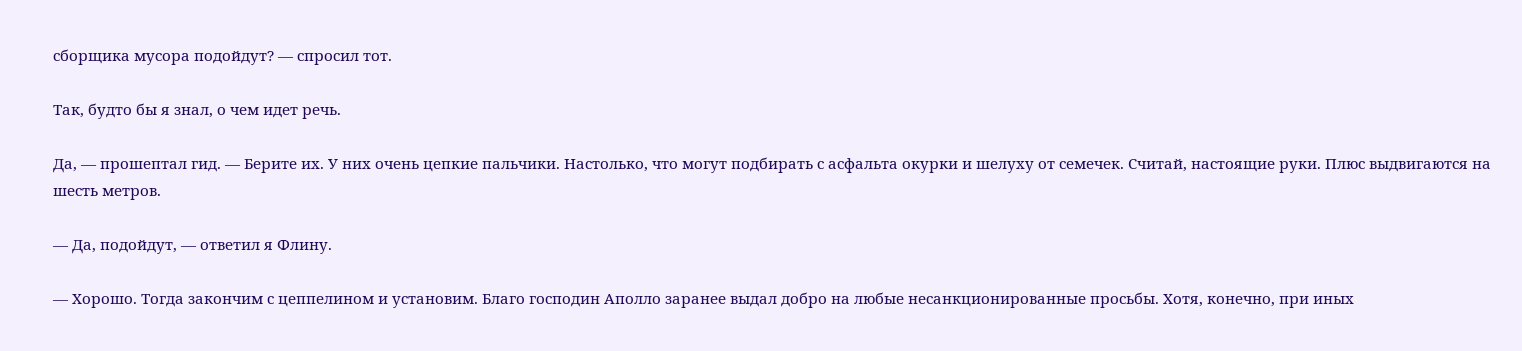сборщика мусора подойдут? — спросил тот.

Так, будто бы я знал, о чем идет речь.

Да, — прошептал гид. — Берите их. У них очень цепкие пальчики. Настолько, что могут подбирать с асфальта окурки и шелуху от семечек. Считай, настоящие руки. Плюс выдвигаются на шесть метров.

— Да, подойдут, — ответил я Флину.

— Хорошо. Тогда закончим с цеппелином и установим. Благо господин Аполло заранее выдал добро на любые несанкционированные просьбы. Хотя, конечно, при иных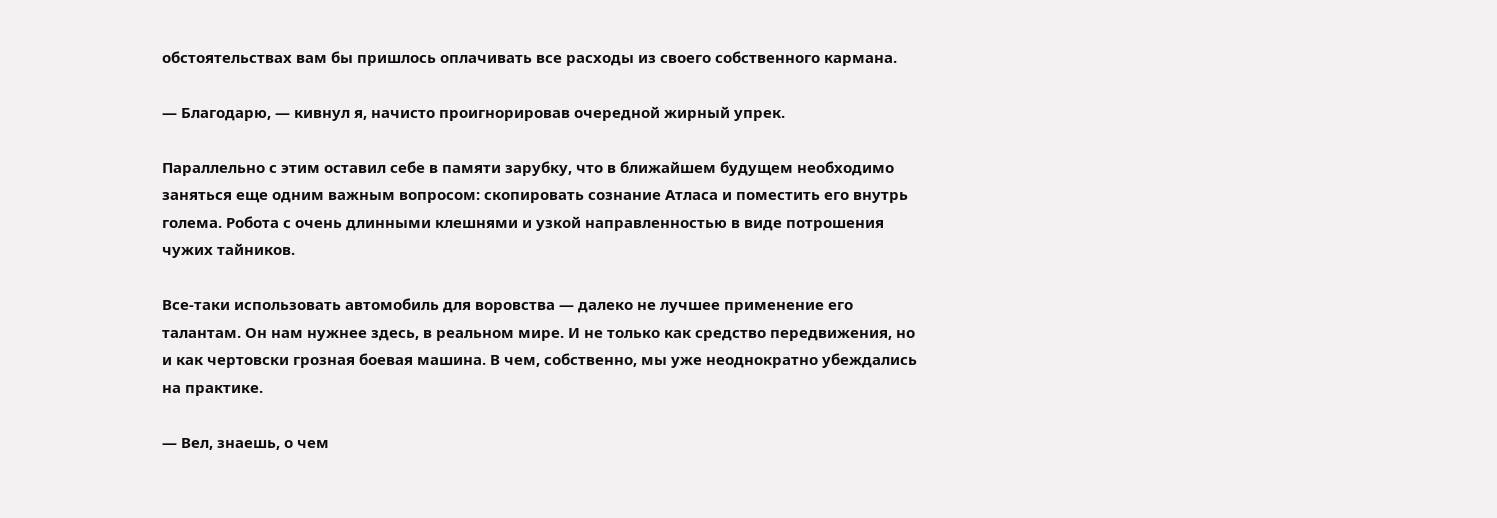обстоятельствах вам бы пришлось оплачивать все расходы из своего собственного кармана.

— Благодарю, — кивнул я, начисто проигнорировав очередной жирный упрек.

Параллельно с этим оставил себе в памяти зарубку, что в ближайшем будущем необходимо заняться еще одним важным вопросом: скопировать сознание Атласа и поместить его внутрь голема. Робота с очень длинными клешнями и узкой направленностью в виде потрошения чужих тайников.

Все-таки использовать автомобиль для воровства — далеко не лучшее применение его талантам. Он нам нужнее здесь, в реальном мире. И не только как средство передвижения, но и как чертовски грозная боевая машина. В чем, собственно, мы уже неоднократно убеждались на практике.

— Вел, знаешь, о чем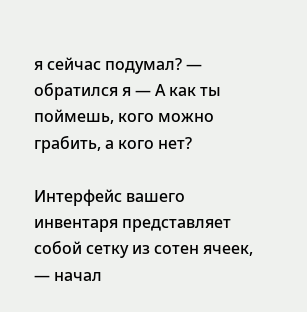я сейчас подумал? — обратился я — А как ты поймешь, кого можно грабить, а кого нет?

Интерфейс вашего инвентаря представляет собой сетку из сотен ячеек, — начал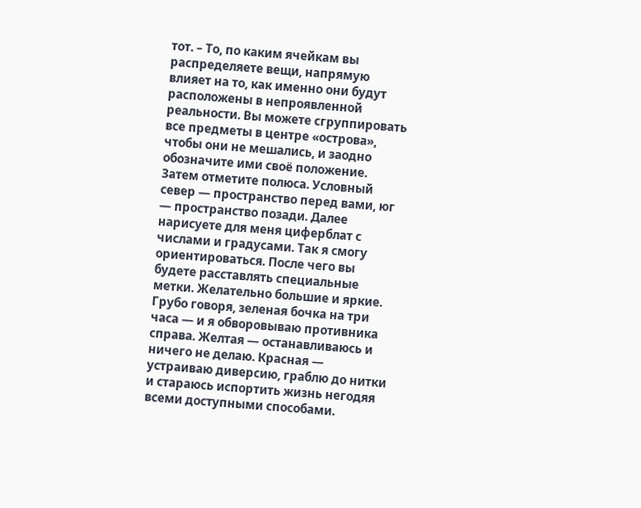тот. – То, по каким ячейкам вы распределяете вещи, напрямую влияет на то, как именно они будут расположены в непроявленной реальности. Вы можете сгруппировать все предметы в центре «острова», чтобы они не мешались, и заодно обозначите ими своё положение. Затем отметите полюса. Условный север — пространство перед вами, юг — пространство позади. Далее нарисуете для меня циферблат с числами и градусами. Так я смогу ориентироваться. После чего вы будете расставлять специальные метки. Желательно большие и яркие. Грубо говоря, зеленая бочка на три часа — и я обворовываю противника справа. Желтая — останавливаюсь и ничего не делаю. Красная — устраиваю диверсию, граблю до нитки и стараюсь испортить жизнь негодяя всеми доступными способами.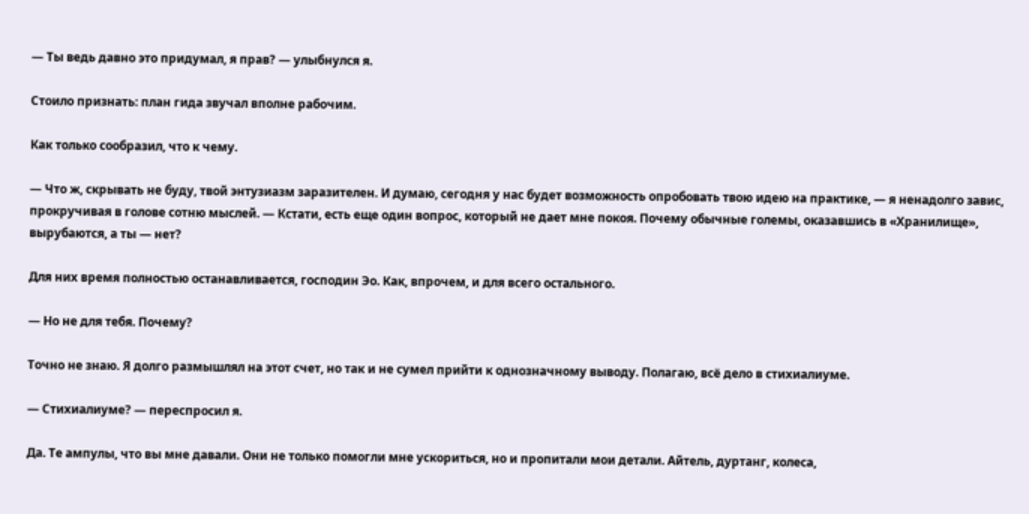— Ты ведь давно это придумал, я прав? — улыбнулся я.

Стоило признать: план гида звучал вполне рабочим.

Как только сообразил, что к чему.

— Что ж, скрывать не буду, твой энтузиазм заразителен. И думаю, сегодня у нас будет возможность опробовать твою идею на практике, — я ненадолго завис, прокручивая в голове сотню мыслей. — Кстати, есть еще один вопрос, который не дает мне покоя. Почему обычные големы, оказавшись в «Хранилище», вырубаются, а ты — нет?

Для них время полностью останавливается, господин Эо. Как, впрочем, и для всего остального.

— Но не для тебя. Почему?

Точно не знаю. Я долго размышлял на этот счет, но так и не сумел прийти к однозначному выводу. Полагаю, всё дело в стихиалиуме.

— Стихиалиуме? — переспросил я.

Да. Те ампулы, что вы мне давали. Они не только помогли мне ускориться, но и пропитали мои детали. Айтель, дуртанг, колеса,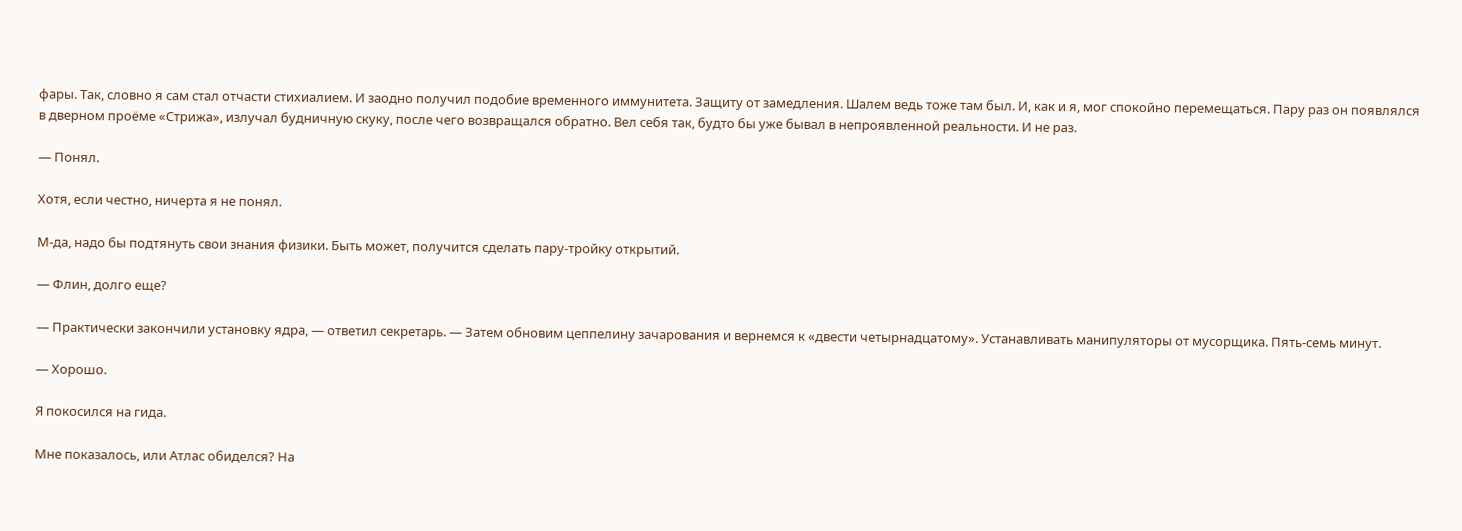фары. Так, словно я сам стал отчасти стихиалием. И заодно получил подобие временного иммунитета. Защиту от замедления. Шалем ведь тоже там был. И, как и я, мог спокойно перемещаться. Пару раз он появлялся в дверном проёме «Стрижа», излучал будничную скуку, после чего возвращался обратно. Вел себя так, будто бы уже бывал в непроявленной реальности. И не раз.

— Понял.

Хотя, если честно, ничерта я не понял.

М-да, надо бы подтянуть свои знания физики. Быть может, получится сделать пару-тройку открытий.

— Флин, долго еще?

— Практически закончили установку ядра, — ответил секретарь. — Затем обновим цеппелину зачарования и вернемся к «двести четырнадцатому». Устанавливать манипуляторы от мусорщика. Пять-семь минут.

— Хорошо.

Я покосился на гида.

Мне показалось, или Атлас обиделся? На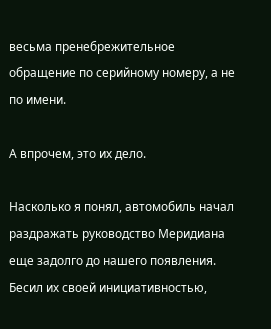весьма пренебрежительное обращение по серийному номеру, а не по имени.

А впрочем, это их дело.

Насколько я понял, автомобиль начал раздражать руководство Меридиана еще задолго до нашего появления. Бесил их своей инициативностью,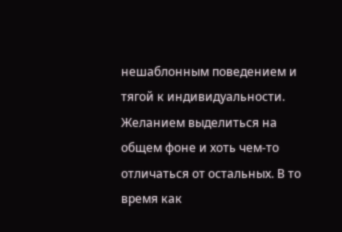нешаблонным поведением и тягой к индивидуальности. Желанием выделиться на общем фоне и хоть чем-то отличаться от остальных. В то время как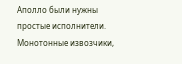Аполло были нужны простые исполнители. Монотонные извозчики,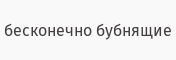бесконечно бубнящие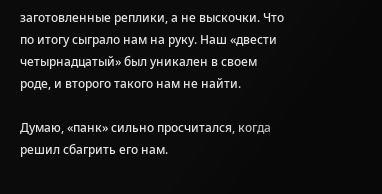заготовленные реплики, а не выскочки. Что по итогу сыграло нам на руку. Наш «двести четырнадцатый» был уникален в своем роде, и второго такого нам не найти.

Думаю, «панк» сильно просчитался, когда решил сбагрить его нам.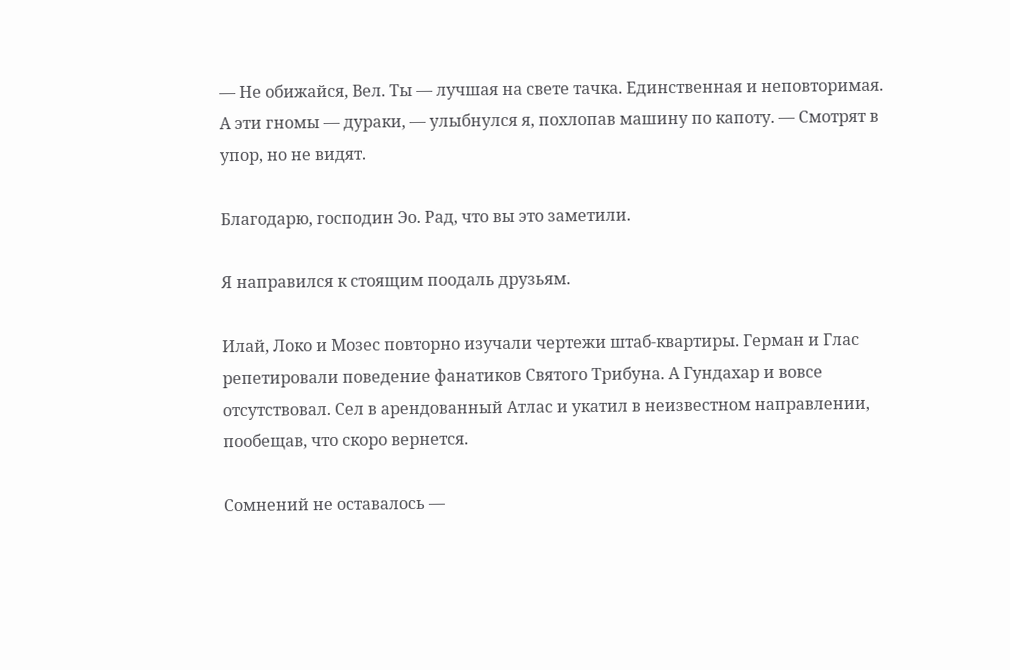— Не обижайся, Вел. Ты — лучшая на свете тачка. Единственная и неповторимая. А эти гномы — дураки, — улыбнулся я, похлопав машину по капоту. — Смотрят в упор, но не видят.

Благодарю, господин Эо. Рад, что вы это заметили.

Я направился к стоящим поодаль друзьям.

Илай, Локо и Мозес повторно изучали чертежи штаб-квартиры. Герман и Глас репетировали поведение фанатиков Святого Трибуна. А Гундахар и вовсе отсутствовал. Сел в арендованный Атлас и укатил в неизвестном направлении, пообещав, что скоро вернется.

Сомнений не оставалось —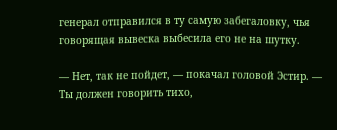генерал отправился в ту самую забегаловку, чья говорящая вывеска выбесила его не на шутку.

— Нет, так не пойдет, — покачал головой Эстир. — Ты должен говорить тихо,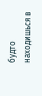будто находишься в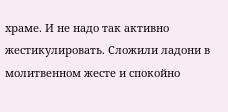храме. И не надо так активно жестикулировать. Сложили ладони в молитвенном жесте и спокойно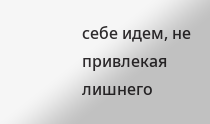себе идем, не привлекая лишнего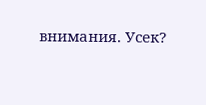внимания. Усек?